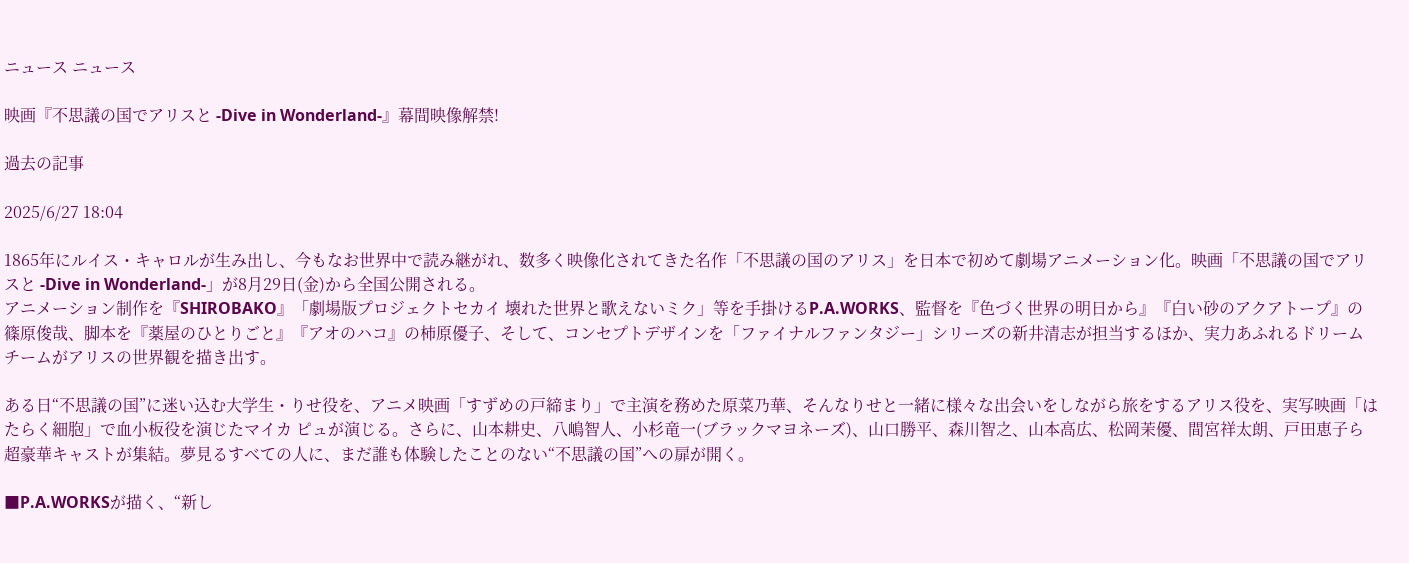ニュース ニュース

映画『不思議の国でアリスと -Dive in Wonderland-』幕間映像解禁!

過去の記事

2025/6/27 18:04

1865年にルイス・キャロルが生み出し、今もなお世界中で読み継がれ、数多く映像化されてきた名作「不思議の国のアリス」を日本で初めて劇場アニメーション化。映画「不思議の国でアリスと -Dive in Wonderland-」が8月29日(金)から全国公開される。
アニメーション制作を『SHIROBAKO』「劇場版プロジェクトセカイ 壊れた世界と歌えないミク」等を手掛けるP.A.WORKS、監督を『色づく世界の明日から』『白い砂のアクアトープ』の篠原俊哉、脚本を『薬屋のひとりごと』『アオのハコ』の柿原優子、そして、コンセプトデザインを「ファイナルファンタジー」シリーズの新井清志が担当するほか、実力あふれるドリームチームがアリスの世界観を描き出す。

ある日“不思議の国”に迷い込む大学生・りせ役を、アニメ映画「すずめの戸締まり」で主演を務めた原菜乃華、そんなりせと一緒に様々な出会いをしながら旅をするアリス役を、実写映画「はたらく細胞」で血小板役を演じたマイカ ピュが演じる。さらに、山本耕史、八嶋智人、小杉竜一(ブラックマヨネーズ)、山口勝平、森川智之、山本高広、松岡茉優、間宮祥太朗、戸田恵子ら超豪華キャストが集結。夢見るすべての人に、まだ誰も体験したことのない“不思議の国”への扉が開く。

■P.A.WORKSが描く、“新し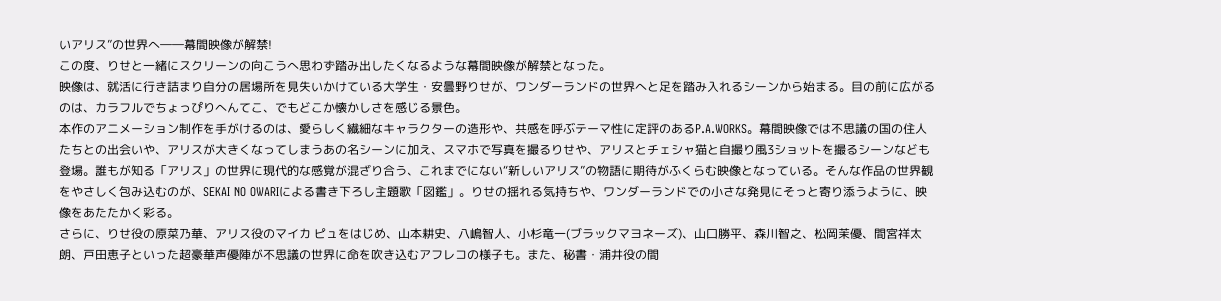いアリス”の世界へ――幕間映像が解禁!
この度、りせと一緒にスクリーンの向こうへ思わず踏み出したくなるような幕間映像が解禁となった。
映像は、就活に行き詰まり自分の居場所を見失いかけている大学生・安曇野りせが、ワンダーランドの世界へと足を踏み入れるシーンから始まる。目の前に広がるのは、カラフルでちょっぴりへんてこ、でもどこか懐かしさを感じる景色。
本作のアニメーション制作を手がけるのは、愛らしく繊細なキャラクターの造形や、共感を呼ぶテーマ性に定評のあるP.A.WORKS。幕間映像では不思議の国の住人たちとの出会いや、アリスが大きくなってしまうあの名シーンに加え、スマホで写真を撮るりせや、アリスとチェシャ猫と自撮り風3ショットを撮るシーンなども登場。誰もが知る「アリス」の世界に現代的な感覚が混ざり合う、これまでにない“新しいアリス”の物語に期待がふくらむ映像となっている。そんな作品の世界観をやさしく包み込むのが、SEKAI NO OWARIによる書き下ろし主題歌「図鑑」。りせの揺れる気持ちや、ワンダーランドでの小さな発見にそっと寄り添うように、映像をあたたかく彩る。
さらに、りせ役の原菜乃華、アリス役のマイカ ピュをはじめ、山本耕史、八嶋智人、小杉竜一(ブラックマヨネーズ)、山口勝平、森川智之、松岡茉優、間宮祥太朗、戸田恵子といった超豪華声優陣が不思議の世界に命を吹き込むアフレコの様子も。また、秘書・浦井役の間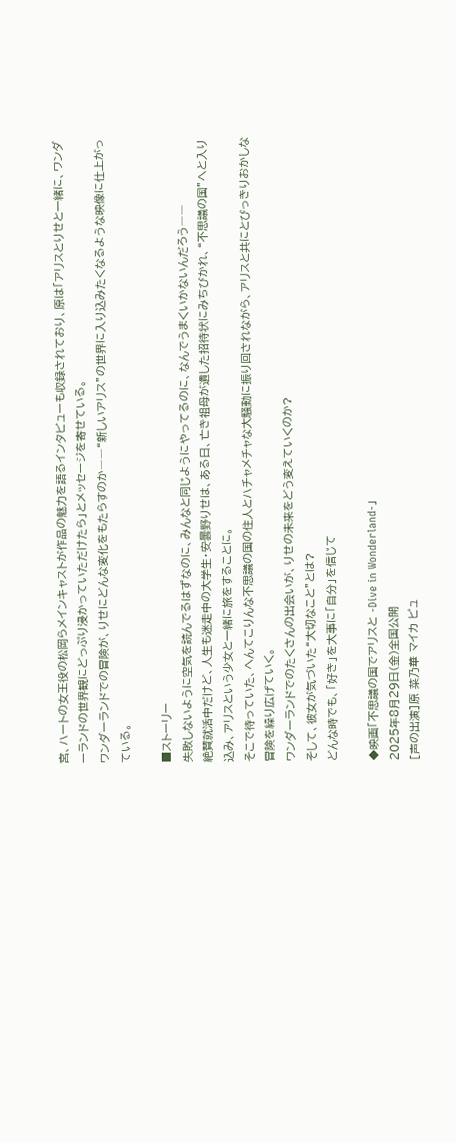宮、ハートの女王役の松岡らメインキャストが作品の魅力を語るインタビューも収録されており、原は「アリスとりせと一緒に、ワンダーランドの世界観にどっぷり浸かっていただけたら」とメッセージを寄せている。
ワンダーランドでの冒険が、りせにどんな変化をもたらすのか――“新しいアリス”の世界に入り込みたくなるような映像に仕上がっている。

■ストーリー
失敗しないように空気を読んでるはずなのに、みんなと同じようにやってるのに、なんでうまくいかないんだろう――
絶賛就活中だけど、人生も迷走中の大学生・安曇野りせは、ある日、亡き祖母が遺した招待状にみちびかれ、“不思議の国”へと入り込み、アリスという少女と一緒に旅をすることに。
そこで待っていた、へんてこりんな不思議の国の住人とハチャメチャな大騒動に振り回されながら、アリスと共にとびっきりおかしな冒険を繰り広げていく。
ワンダーランドでのたくさんの出会いが、りせの未来をどう変えていくのか?
そして、彼女が気づいた“大切なこと”とは?
どんな時でも、「好き」を大事に「自分」を信じて

◆映画「不思議の国でアリスと -Dive in Wonderland-」
2025年8月29日(金)全国公開
[声の出演]原 菜乃華 マイカ ピュ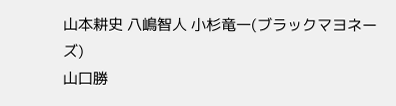山本耕史 八嶋智人 小杉竜一(ブラックマヨネーズ)
山口勝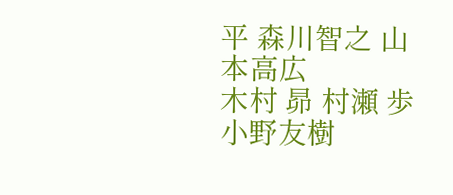平 森川智之 山本高広
木村 昴 村瀬 歩 小野友樹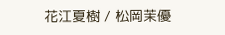花江夏樹 / 松岡茉優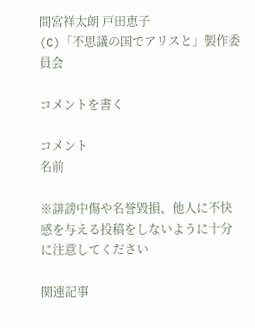間宮祥太朗 戸田恵子
(C)「不思議の国でアリスと」製作委員会

コメントを書く

コメント
名前

※誹謗中傷や名誉毀損、他人に不快感を与える投稿をしないように十分に注意してください

関連記事